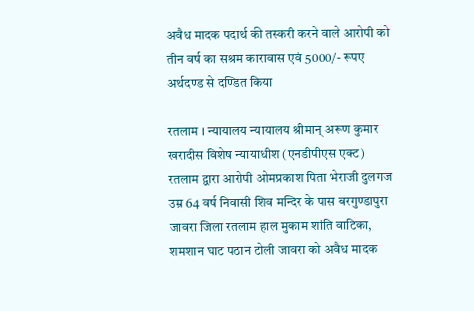अवैध मादक पदार्थ की तस्करी करने वाले आरोपी को तीन वर्ष का सश्रम कारावास एवं 5000/- रूपए अर्थदण्ड से दण्डित किया

रतलाम । न्यायालय न्यायालय श्रीमान् अरूण कुमार खरादीस विशेष न्यायाधीश (एनडीपीएस एक्ट) रतलाम द्वारा आरोपी ओमप्रकाश पिता भेराजी दुलगज उम्र 64 वर्ष निवासी शिव मन्दिर के पास बरगुण्डापुरा जावरा जिला रतलाम हाल मुकाम शांति वाटिका, शमशान घाट पठान टोली जावरा को अवैध मादक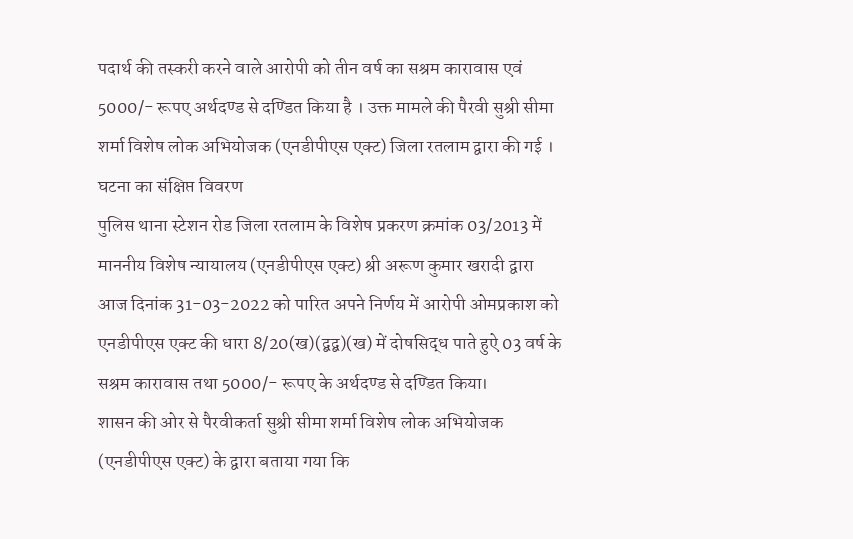पदार्थ की तस्करी करने वाले आरोपी को तीन वर्ष का सश्रम कारावास एवं 5000/- रूपए अर्थदण्ड से दण्डित किया है । उक्त मामले की पैरवी सुश्री सीमा शर्मा विशेष लोक अभियोजक (एनडीपीएस एक्ट) जिला रतलाम द्वारा की गई ।
घटना का संक्षिप्त विवरण
पुलिस थाना स्टेशन रोड जिला रतलाम के विशेष प्रकरण क्रमांक 03/2013 में माननीय विशेष न्यायालय (एनडीपीएस एक्ट) श्री अरूण कुमार खरादी द्वारा आज दिनांक 31-03-2022 को पारित अपने निर्णय में आरोपी ओमप्रकाश को एनडीपीएस एक्ट की धारा 8/20(ख)(द्बद्ब)(ख) में दोषसिद्ध पाते हुऐ 03 वर्ष के सश्रम कारावास तथा 5000/- रूपए के अर्थदण्ड से दण्डित किया।
शासन की ओर से पैरवीकर्ता सुश्री सीमा शर्मा विशेष लोक अभियोजक (एनडीपीएस एक्ट) के द्वारा बताया गया कि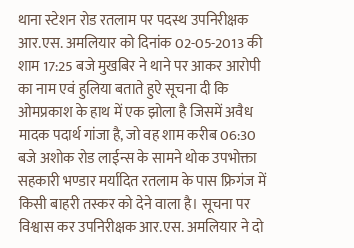थाना स्टेशन रोड रतलाम पर पदस्थ उपनिरीक्षक आर.एस. अमलियार को दिनांक 02-05-2013 की शाम 17:25 बजे मुखबिर ने थाने पर आकर आरोपी का नाम एवं हुलिया बताते हुऐ सूचना दी कि ओमप्रकाश के हाथ में एक झोला है जिसमें अवैध मादक पदार्थ गांजा है, जो वह शाम करीब 06:30 बजे अशोक रोड लाईन्स के सामने थोक उपभोक्ता सहकारी भण्डार मर्यादित रतलाम के पास फ्रिगंज में किसी बाहरी तस्कर को देने वाला है। सूचना पर विश्वास कर उपनिरीक्षक आर.एस. अमलियार ने दो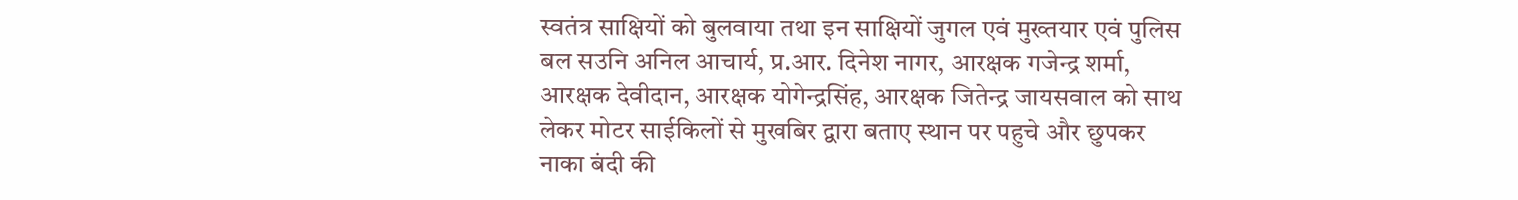स्वतंत्र साक्षियों को बुलवाया तथा इन साक्षियों जुगल एवं मुख्तयार एवं पुलिस बल सउनि अनिल आचार्य, प्र.आर. दिनेश नागर, आरक्षक गजेन्द्र शर्मा, आरक्षक देवीदान, आरक्षक योगेन्द्रसिंह, आरक्षक जितेन्द्र जायसवाल को साथ लेकर मोटर साईकिलों से मुखबिर द्वारा बताए स्थान पर पहुचे और छुपकर नाका बंदी की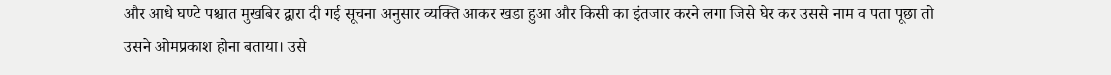और आधे घण्टे पश्चात मुखबिर द्वारा दी गई सूचना अनुसार व्यक्ति आकर खडा हुआ और किसी का इंतजार करने लगा जिसे घेर कर उससे नाम व पता पूछा तो उसने ओमप्रकाश होना बताया। उसे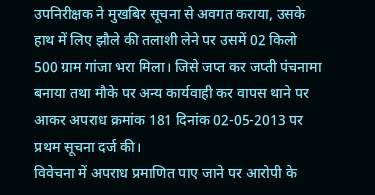उपनिरीक्षक ने मुखबिर सूचना से अवगत कराया, उसके हाथ में लिए झौले की तलाशी लेने पर उसमें 02 किलो 500 ग्राम गांजा भरा मिला। जिसे जप्त कर जप्ती पंचनामा बनाया तथा मौके पर अन्य कार्यवाही कर वापस थाने पर आकर अपराध क्रमांक 181 दिनांक 02-05-2013 पर प्रथम सूचना दर्ज की।
विवेचना में अपराध प्रमाणित पाए जाने पर आरोपी के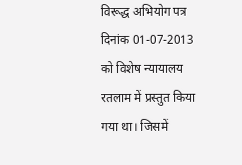विरूद्ध अभियोग पत्र दिनांक 01-07-2013 को विशेष न्यायालय रतलाम में प्रस्तुत किया गया था। जिसमें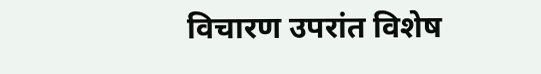विचारण उपरांत विशेष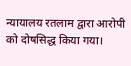न्यायालय रतलाम द्वारा आरोपी को दोषसिद्ध किया गया।